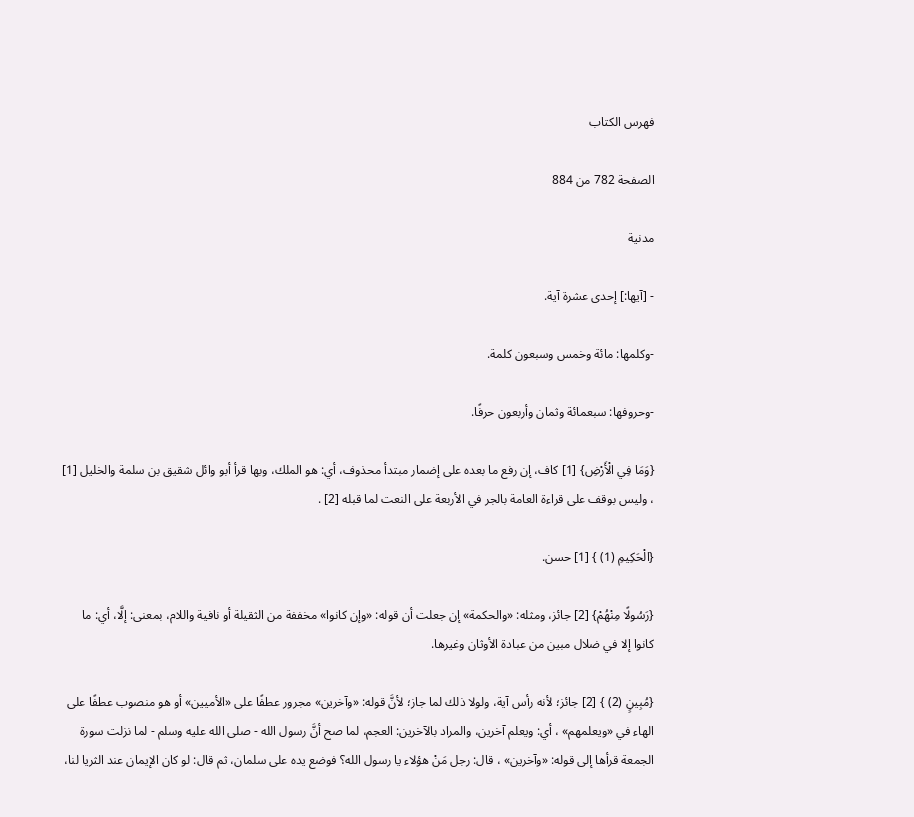فهرس الكتاب

الصفحة 782 من 884

مدنية

- [آيها:] إحدى عشرة آية.

-وكلمها: مائة وخمس وسبعون كلمة.

-وحروفها: سبعمائة وثمان وأربعون حرفًا.

{وَمَا فِي الْأَرْضِ} [1] كاف، إن رفع ما بعده على إضمار مبتدأ محذوف، أي: هو الملك، وبها قرأ أبو وائل شقيق بن سلمة والخليل [1] ، وليس بوقف على قراءة العامة بالجر في الأربعة على النعت لما قبله [2] .

{الْحَكِيمِ (1) } [1] حسن.

{رَسُولًا مِنْهُمْ} [2] جائز، ومثله: «والحكمة» إن جعلت أن قوله: «وإن كانوا» مخففة من الثقيلة أو نافية واللام، بمعنى: إلَّا، أي: ما كانوا إلا في ضلال مبين من عبادة الأوثان وغيرها.

{مُبِينٍ (2) } [2] جائز؛ لأنه رأس آية، ولولا ذلك لما جاز؛ لأنَّ قوله: «وآخرين» مجرور عطفًا على «الأميين» أو هو منصوب عطفًا على الهاء في «ويعلمهم» ، أي: ويعلم آخرين، والمراد بالآخرين: العجم، لما صح أنَّ رسول الله - صلى الله عليه وسلم - لما نزلت سورة الجمعة قرأها إلى قوله: «وآخرين» ، قال: رجل مَنْ هؤلاء يا رسول الله؟ فوضع يده على سلمان، ثم قال: لو كان الإيمان عند الثريا لنا،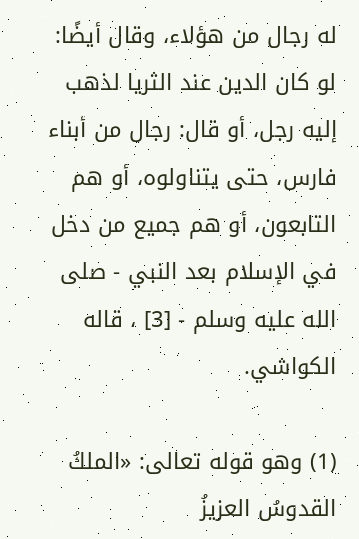له رجال من هؤلاء، وقال أيضًا: لو كان الدين عند الثريا لذهب إليه رجل، أو قال: رجال من أبناء فارس، حتى يتناولوه، أو هم التابعون، أو هم جميع من دخل في الإسلام بعد النبي - صلى الله عليه وسلم - [3] ، قاله الكواشي.

(1) وهو قوله تعالى: «الملكُ القدوسُ العزيزُ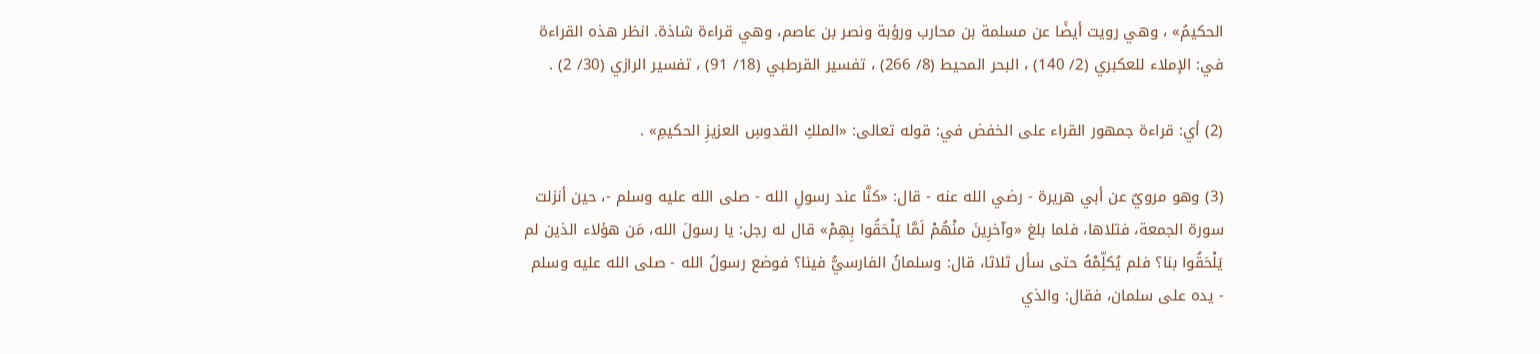الحكيمُ» ، وهي رويت أيضًا عن مسلمة بن محارب ورؤبة ونصر بن عاصم، وهي قراءة شاذة. انظر هذه القراءة في: الإملاء للعكبري (2/ 140) ، البحر المحيط (8/ 266) ، تفسير القرطبي (18/ 91) ، تفسير الرازي (30/ 2) .

(2) أي: قراءة جمهور القراء على الخفض في: قوله تعالى: «الملكِ القدوسِ العزيزِ الحكيمِ» .

(3) وهو مرويٌ عن أبي هريرة - رضي الله عنه - قال: «كنَّا عند رسولِ الله - صلى الله عليه وسلم -، حين أنزلت سورة الجمعة، فتلاها، فلما بلغ «وآخرِينَ منْهُمْ لَمَّا يَلْحَقُوا بِهِمْ» قال له رجل: يا رسولَ الله، مَن هؤلاء الذين لم يَلْحَقُوا بنا؟ فلم يُكلِّمْهُ حتى سأل ثلاثا، قال: وسلمانُ الفارسيُّ فينا؟ فوضع رسولُ الله - صلى الله عليه وسلم - يده على سلمان، فقال: والذي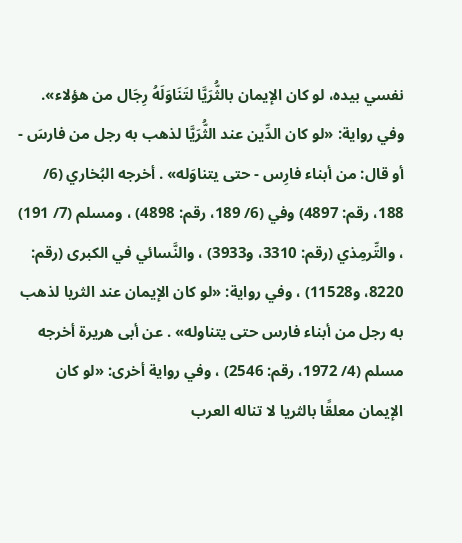نفسي بيده، لو كان الإيمان بالثُّرَيَّا لتَنَاوَلَهُ رِجَال من هؤلاء». وفي رواية: «لو كان الدِّين عند الثُّرَيَّا لذهب به رجل من فارسَ - أو قال: من أبناء فارِس - حتى يتناوَله» . أخرجه البُخاري (6/ 188، رقم: 4897) وفي (6/ 189، رقم: 4898) ، ومسلم (7/ 191) ، والتِّرمِذي (رقم: 3310، و3933) ، والنَّسائي في الكبرى (رقم: 8220، و11528) ، وفي رواية: «لو كان الإيمان عند الثريا لذهب به رجل من أبناء فارس حتى يتناوله» . عن أبى هريرة أخرجه مسلم (4/ 1972، رقم: 2546) ، وفي رواية أخرى: «لو كان الإيمان معلقًا بالثريا لا تناله العرب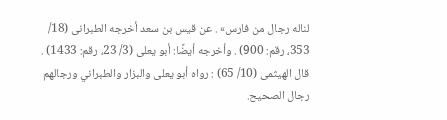لناله رجال من فارس» . عن قيس بن سعد أخرجه الطبرانى (18/ 353، رقم: 900) . وأخرجه أيضًا: أبو يعلى (3/ 23، رقم: 1433) . قال الهيثمى (10/ 65) : رواه أبو يعلى والبزار والطبراني ورجالهم رجال الصحيح.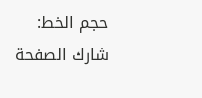حجم الخط:
شارك الصفحة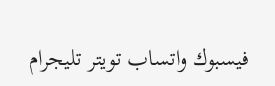فيسبوك واتساب تويتر تليجرام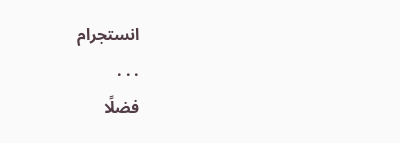انستجرام
. . .
فضلًا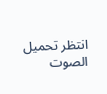انتظر تحميل الصوت